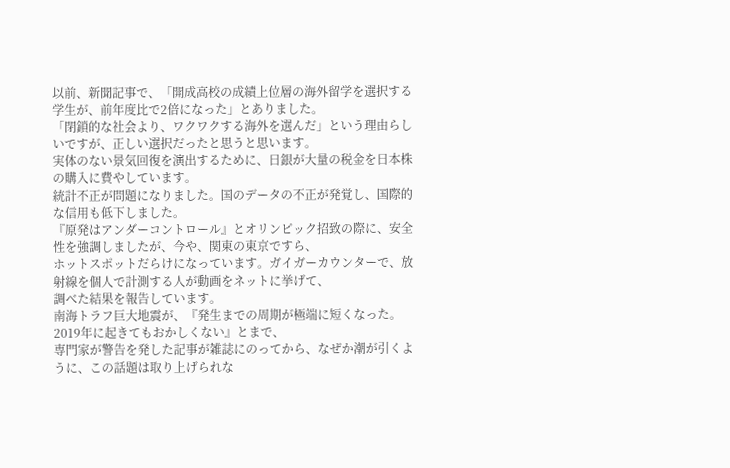以前、新聞記事で、「開成高校の成績上位層の海外留学を選択する学生が、前年度比で2倍になった」とありました。
「閉鎖的な社会より、ワクワクする海外を選んだ」という理由らしいですが、正しい選択だったと思うと思います。
実体のない景気回復を演出するために、日銀が大量の税金を日本株の購入に費やしています。
統計不正が問題になりました。国のデータの不正が発覚し、国際的な信用も低下しました。
『原発はアンダーコントロール』とオリンピック招致の際に、安全性を強調しましたが、今や、関東の東京ですら、
ホットスポットだらけになっています。ガイガーカウンターで、放射線を個人で計測する人が動画をネットに挙げて、
調べた結果を報告しています。
南海トラフ巨大地震が、『発生までの周期が極端に短くなった。2019年に起きてもおかしくない』とまで、
専門家が警告を発した記事が雑誌にのってから、なぜか潮が引くように、この話題は取り上げられな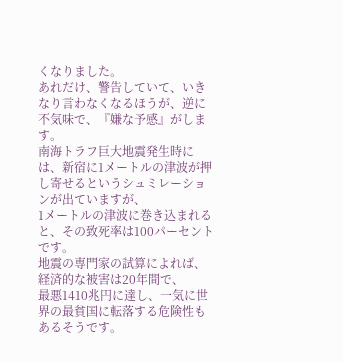くなりました。
あれだけ、警告していて、いきなり言わなくなるほうが、逆に不気味で、『嫌な予感』がします。
南海トラフ巨大地震発生時には、新宿に1メートルの津波が押し寄せるというシュミレーションが出ていますが、
1メートルの津波に巻き込まれると、その致死率は100パーセントです。
地震の専門家の試算によれば、経済的な被害は20年間で、
最悪1410兆円に達し、一気に世界の最貧国に転落する危険性もあるそうです。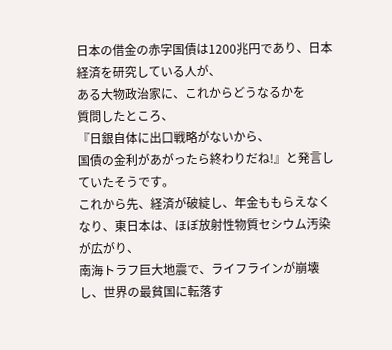日本の借金の赤字国債は1200兆円であり、日本経済を研究している人が、
ある大物政治家に、これからどうなるかを
質問したところ、
『日銀自体に出口戦略がないから、
国債の金利があがったら終わりだね!』と発言していたそうです。
これから先、経済が破綻し、年金ももらえなくなり、東日本は、ほぼ放射性物質セシウム汚染が広がり、
南海トラフ巨大地震で、ライフラインが崩壊し、世界の最貧国に転落す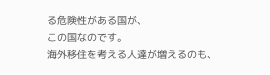る危険性がある国が、
この国なのです。
海外移住を考える人達が増えるのも、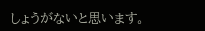しょうがないと思います。